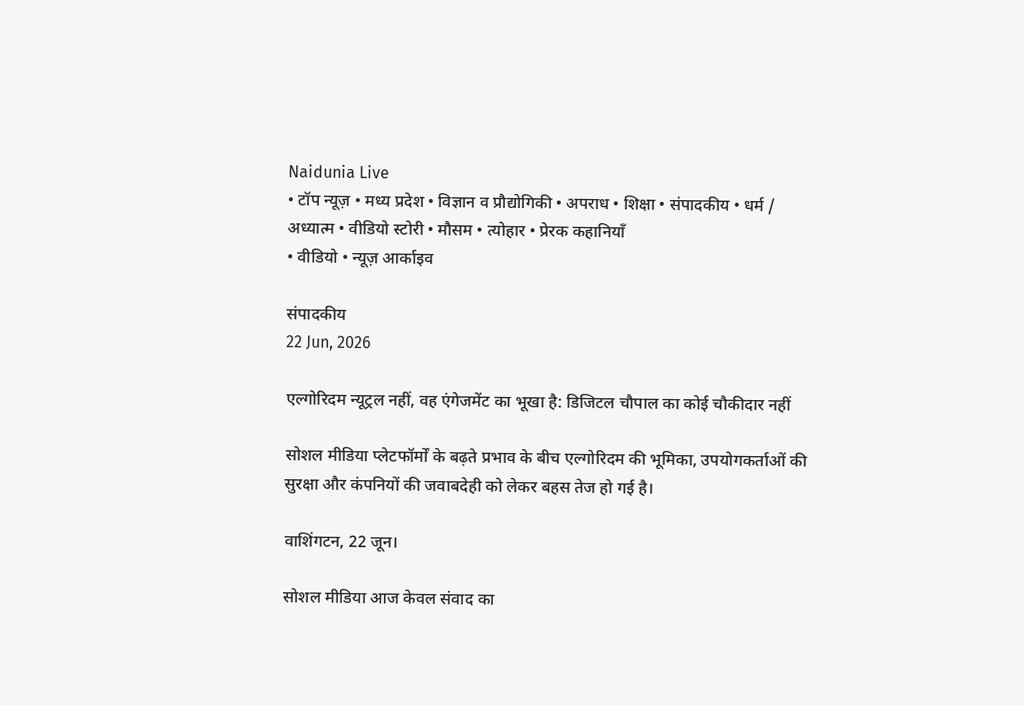Naidunia Live
• टॉप न्यूज़ • मध्य प्रदेश • विज्ञान व प्रौद्योगिकी • अपराध • शिक्षा • संपादकीय • धर्म / अध्यात्म • वीडियो स्टोरी • मौसम • त्योहार • प्रेरक कहानियाँ
• वीडियो • न्यूज़ आर्काइव

संपादकीय
22 Jun, 2026

एल्गोरिदम न्यूट्रल नहीं, वह एंगेजमेंट का भूखा है: डिजिटल चौपाल का कोई चौकीदार नहीं

सोशल मीडिया प्लेटफॉर्मों के बढ़ते प्रभाव के बीच एल्गोरिदम की भूमिका, उपयोगकर्ताओं की सुरक्षा और कंपनियों की जवाबदेही को लेकर बहस तेज हो गई है।

वाशिंगटन, 22 जून।

सोशल मीडिया आज केवल संवाद का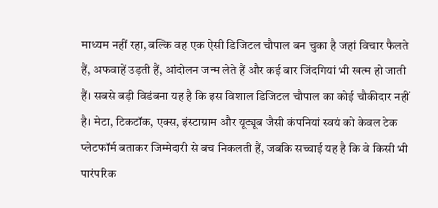माध्यम नहीं रहा, बल्कि वह एक ऐसी डिजिटल चौपाल बन चुका है जहां विचार फैलते हैं, अफवाहें उड़ती हैं, आंदोलन जन्म लेते हैं और कई बार जिंदगियां भी खत्म हो जाती हैं। सबसे बड़ी विडंबना यह है कि इस विशाल डिजिटल चौपाल का कोई चौकीदार नहीं है। मेटा, टिकटॉक, एक्स, इंस्टाग्राम और यूट्यूब जैसी कंपनियां स्वयं को केवल टेक प्लेटफॉर्म बताकर जिम्मेदारी से बच निकलती हैं, जबकि सच्चाई यह है कि वे किसी भी पारंपरिक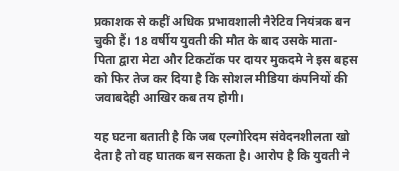प्रकाशक से कहीं अधिक प्रभावशाली नैरेटिव नियंत्रक बन चुकी हैं। 18 वर्षीय युवती की मौत के बाद उसके माता-पिता द्वारा मेटा और टिकटॉक पर दायर मुकदमे ने इस बहस को फिर तेज कर दिया है कि सोशल मीडिया कंपनियों की जवाबदेही आखिर कब तय होगी।

यह घटना बताती है कि जब एल्गोरिदम संवेदनशीलता खो देता है तो वह घातक बन सकता है। आरोप है कि युवती ने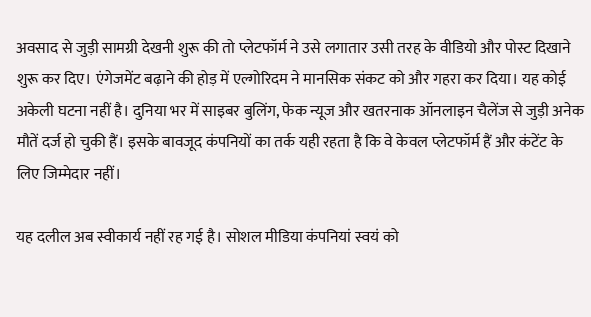अवसाद से जुड़ी सामग्री देखनी शुरू की तो प्लेटफॉर्म ने उसे लगातार उसी तरह के वीडियो और पोस्ट दिखाने शुरू कर दिए। एंगेजमेंट बढ़ाने की होड़ में एल्गोरिदम ने मानसिक संकट को और गहरा कर दिया। यह कोई अकेली घटना नहीं है। दुनिया भर में साइबर बुलिंग, फेक न्यूज और खतरनाक ऑनलाइन चैलेंज से जुड़ी अनेक मौतें दर्ज हो चुकी हैं। इसके बावजूद कंपनियों का तर्क यही रहता है कि वे केवल प्लेटफॉर्म हैं और कंटेंट के लिए जिम्मेदार नहीं।

यह दलील अब स्वीकार्य नहीं रह गई है। सोशल मीडिया कंपनियां स्वयं को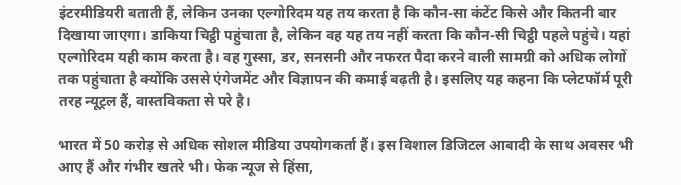इंटरमीडियरी बताती हैं, लेकिन उनका एल्गोरिदम यह तय करता है कि कौन-सा कंटेंट किसे और कितनी बार दिखाया जाएगा। डाकिया चिट्ठी पहुंचाता है, लेकिन वह यह तय नहीं करता कि कौन-सी चिट्ठी पहले पहुंचे। यहां एल्गोरिदम यही काम करता है। वह गुस्सा, डर, सनसनी और नफरत पैदा करने वाली सामग्री को अधिक लोगों तक पहुंचाता है क्योंकि उससे एंगेजमेंट और विज्ञापन की कमाई बढ़ती है। इसलिए यह कहना कि प्लेटफॉर्म पूरी तरह न्यूट्रल हैं, वास्तविकता से परे है।

भारत में 50 करोड़ से अधिक सोशल मीडिया उपयोगकर्ता हैं। इस विशाल डिजिटल आबादी के साथ अवसर भी आए हैं और गंभीर खतरे भी। फेक न्यूज से हिंसा,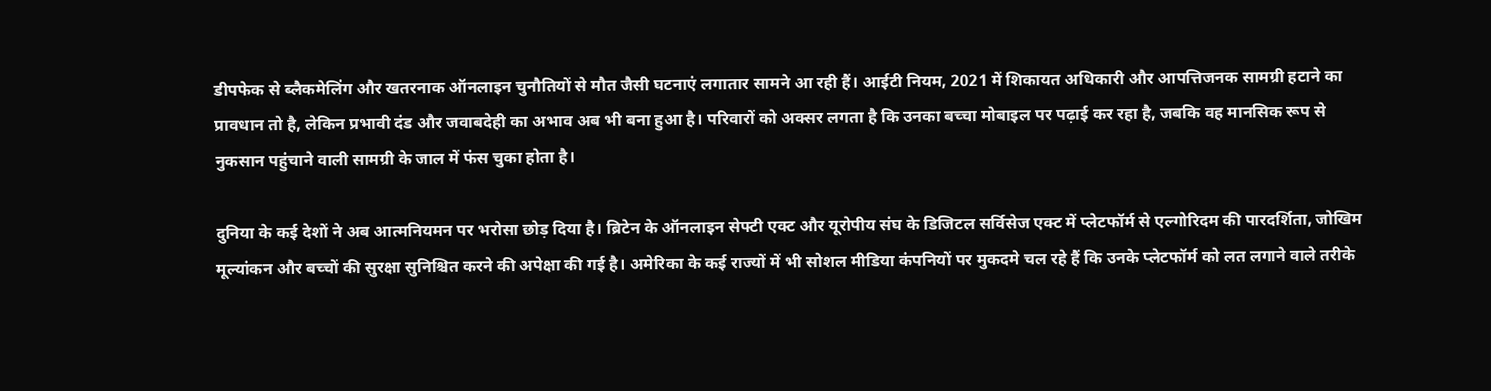डीपफेक से ब्लैकमेलिंग और खतरनाक ऑनलाइन चुनौतियों से मौत जैसी घटनाएं लगातार सामने आ रही हैं। आईटी नियम, 2021 में शिकायत अधिकारी और आपत्तिजनक सामग्री हटाने का प्रावधान तो है, लेकिन प्रभावी दंड और जवाबदेही का अभाव अब भी बना हुआ है। परिवारों को अक्सर लगता है कि उनका बच्चा मोबाइल पर पढ़ाई कर रहा है, जबकि वह मानसिक रूप से नुकसान पहुंचाने वाली सामग्री के जाल में फंस चुका होता है।

दुनिया के कई देशों ने अब आत्मनियमन पर भरोसा छोड़ दिया है। ब्रिटेन के ऑनलाइन सेफ्टी एक्ट और यूरोपीय संघ के डिजिटल सर्विसेज एक्ट में प्लेटफॉर्म से एल्गोरिदम की पारदर्शिता, जोखिम मूल्यांकन और बच्चों की सुरक्षा सुनिश्चित करने की अपेक्षा की गई है। अमेरिका के कई राज्यों में भी सोशल मीडिया कंपनियों पर मुकदमे चल रहे हैं कि उनके प्लेटफॉर्म को लत लगाने वाले तरीके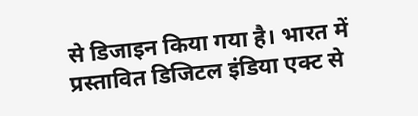से डिजाइन किया गया है। भारत में प्रस्तावित डिजिटल इंडिया एक्ट से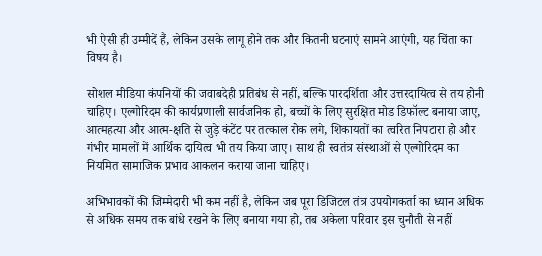भी ऐसी ही उम्मीदें हैं, लेकिन उसके लागू होने तक और कितनी घटनाएं सामने आएंगी, यह चिंता का विषय है।

सोशल मीडिया कंपनियों की जवाबदेही प्रतिबंध से नहीं, बल्कि पारदर्शिता और उत्तरदायित्व से तय होनी चाहिए। एल्गोरिदम की कार्यप्रणाली सार्वजनिक हो, बच्चों के लिए सुरक्षित मोड डिफॉल्ट बनाया जाए, आत्महत्या और आत्म-क्षति से जुड़े कंटेंट पर तत्काल रोक लगे, शिकायतों का त्वरित निपटारा हो और गंभीर मामलों में आर्थिक दायित्व भी तय किया जाए। साथ ही स्वतंत्र संस्थाओं से एल्गोरिदम का नियमित सामाजिक प्रभाव आकलन कराया जाना चाहिए।

अभिभावकों की जिम्मेदारी भी कम नहीं है, लेकिन जब पूरा डिजिटल तंत्र उपयोगकर्ता का ध्यान अधिक से अधिक समय तक बांधे रखने के लिए बनाया गया हो, तब अकेला परिवार इस चुनौती से नहीं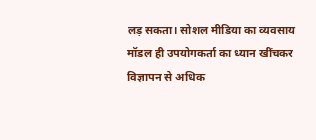लड़ सकता। सोशल मीडिया का व्यवसाय मॉडल ही उपयोगकर्ता का ध्यान खींचकर विज्ञापन से अधिक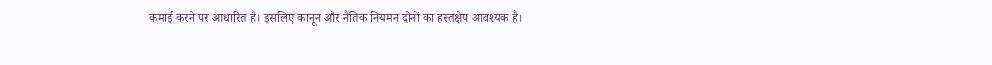कमाई करने पर आधारित है। इसलिए कानून और नैतिक नियमन दोनों का हस्तक्षेप आवश्यक है।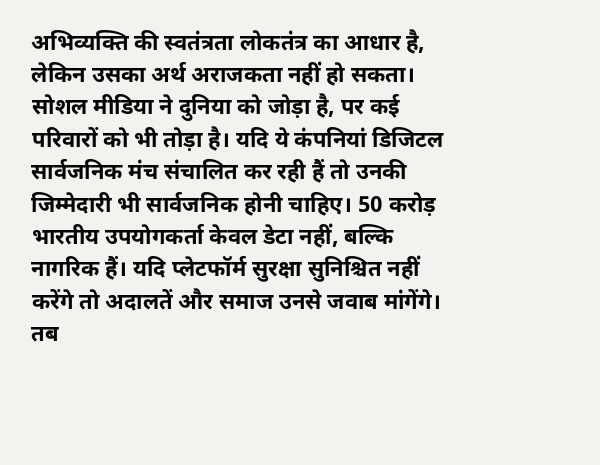अभिव्यक्ति की स्वतंत्रता लोकतंत्र का आधार है, लेकिन उसका अर्थ अराजकता नहीं हो सकता। सोशल मीडिया ने दुनिया को जोड़ा है, पर कई परिवारों को भी तोड़ा है। यदि ये कंपनियां डिजिटल सार्वजनिक मंच संचालित कर रही हैं तो उनकी जिम्मेदारी भी सार्वजनिक होनी चाहिए। 50 करोड़ भारतीय उपयोगकर्ता केवल डेटा नहीं, बल्कि नागरिक हैं। यदि प्लेटफॉर्म सुरक्षा सुनिश्चित नहीं करेंगे तो अदालतें और समाज उनसे जवाब मांगेंगे। तब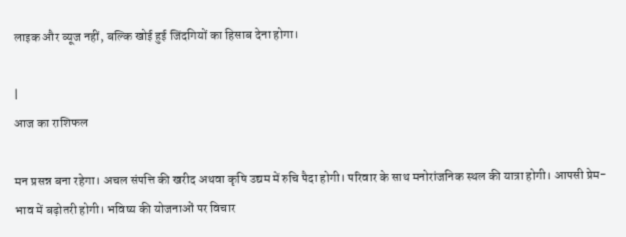लाइक और व्यूज नहीं, बल्कि खोई हुई जिंदगियों का हिसाब देना होगा।

|
आज का राशिफल

मन प्रसन्न बना रहेगा। अचल संपत्ति की खरीद अथवा कृषि उद्यम में रुचि पैदा होगी। परिवार के साथ मनोरांजनिक स्थल की यात्रा होगी। आपसी प्रेम-भाव में बढ़ोतरी होगी। भविष्य की योजनाओं पर विचार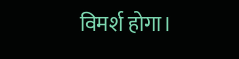विमर्श होगा।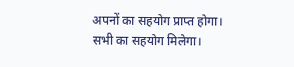अपनों का सहयोग प्राप्त होगा। सभी का सहयोग मिलेगा।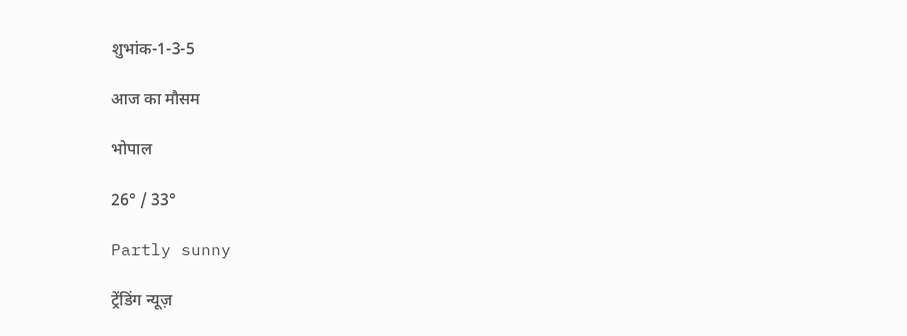शुभांक-1-3-5

आज का मौसम

भोपाल

26° / 33°

Partly sunny

ट्रेंडिंग न्यूज़